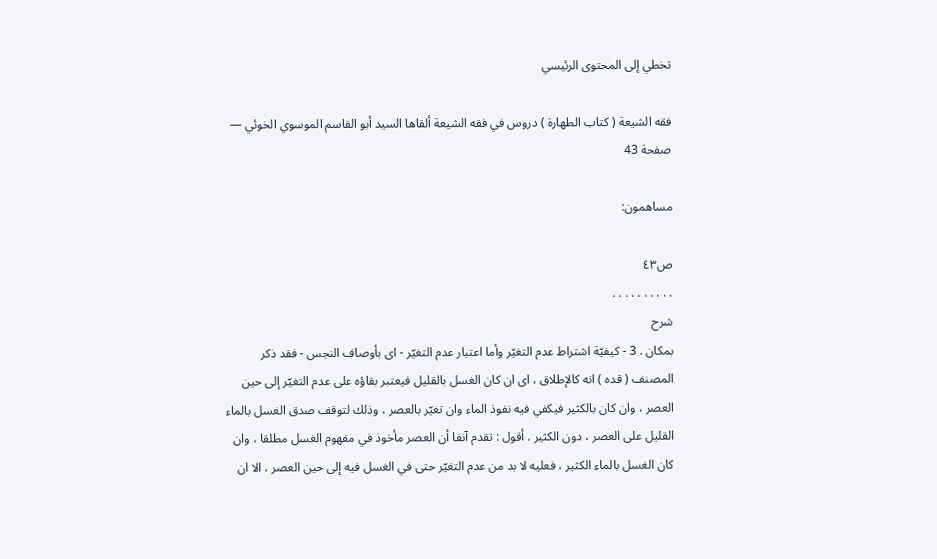تخطي إلى المحتوى الرئيسي

فقه الشيعة ( كتاب الطهارة ) دروس في فقه الشيعة ألقاها السيد أبو القاسم الموسوي الخوئي — صفحة 43

مساهمون:

ص٤٣
. . . . . . . . . .
شرح
بمكان . 3 - كيفيّة اشتراط عدم التغيّر وأما اعتبار عدم التغيّر - اى بأوصاف النجس - فقد ذكر المصنف ( قده ) انه كالإطلاق ، اى ان كان الغسل بالقليل فيعتبر بقاؤه على عدم التغيّر إلى حين العصر ، وان كان بالكثير فيكفي فيه نفوذ الماء وان تغيّر بالعصر ، وذلك لتوقف صدق الغسل بالماء القليل على العصر ، دون الكثير . أقول : تقدم آنفا أن العصر مأخوذ في مفهوم الغسل مطلقا ، وان كان الغسل بالماء الكثير ، فعليه لا بد من عدم التغيّر حتى في الغسل فيه إلى حين العصر ، الا ان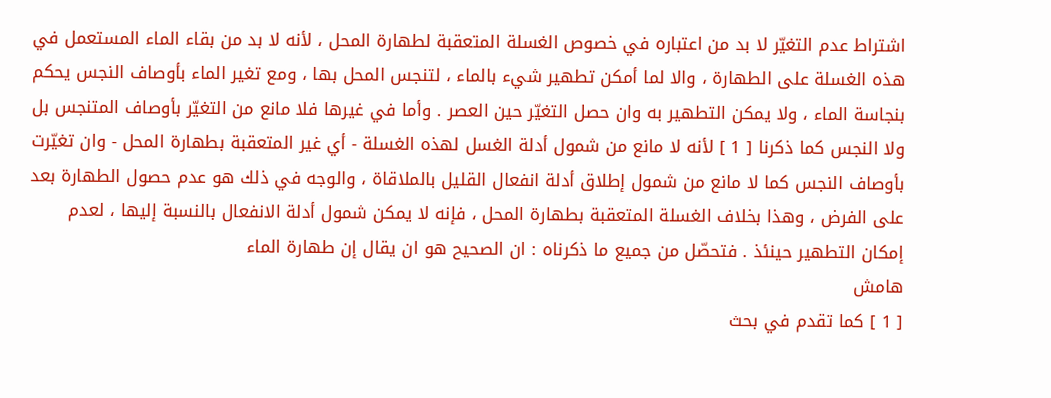اشتراط عدم التغيّر لا بد من اعتباره في خصوص الغسلة المتعقبة لطهارة المحل ، لأنه لا بد من بقاء الماء المستعمل في هذه الغسلة على الطهارة ، والا لما أمكن تطهير شيء بالماء ، لتنجس المحل بها ، ومع تغير الماء بأوصاف النجس يحكم بنجاسة الماء ، ولا يمكن التطهير به وان حصل التغيّر حين العصر . وأما في غيرها فلا مانع من التغيّر بأوصاف المتنجس بل ولا النجس كما ذكرنا [ 1 ] لأنه لا مانع من شمول أدلة الغسل لهذه الغسلة - أي غير المتعقبة بطهارة المحل - وان تغيّرت بأوصاف النجس كما لا مانع من شمول إطلاق أدلة انفعال القليل بالملاقاة ، والوجه في ذلك هو عدم حصول الطهارة بعد على الفرض ، وهذا بخلاف الغسلة المتعقبة بطهارة المحل ، فإنه لا يمكن شمول أدلة الانفعال بالنسبة إليها ، لعدم إمكان التطهير حينئذ . فتحصّل من جميع ما ذكرناه : ان الصحيح هو ان يقال إن طهارة الماء
هامش
[ 1 ] كما تقدم في بحث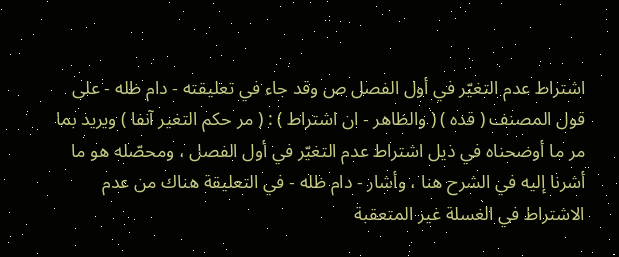اشتراط عدم التغيّر في أول الفصل ص وقد جاء في تعليقته - دام ظله - على قول المصنف ( قده ) ( والظاهر - ان اشتراط ) : ( مر حكم التغير آنفا ) ويريد بما مر ما أوضحناه في ذيل اشتراط عدم التغيّر في أول الفصل ، ومحصّله هو ما أشرنا إليه في الشرح هنا ، وأشار - دام ظله - في التعليقة هناك من عدم الاشتراط في الغسلة غير المتعقبة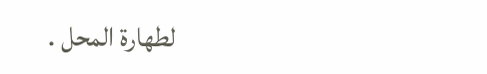لطهارة المحل .